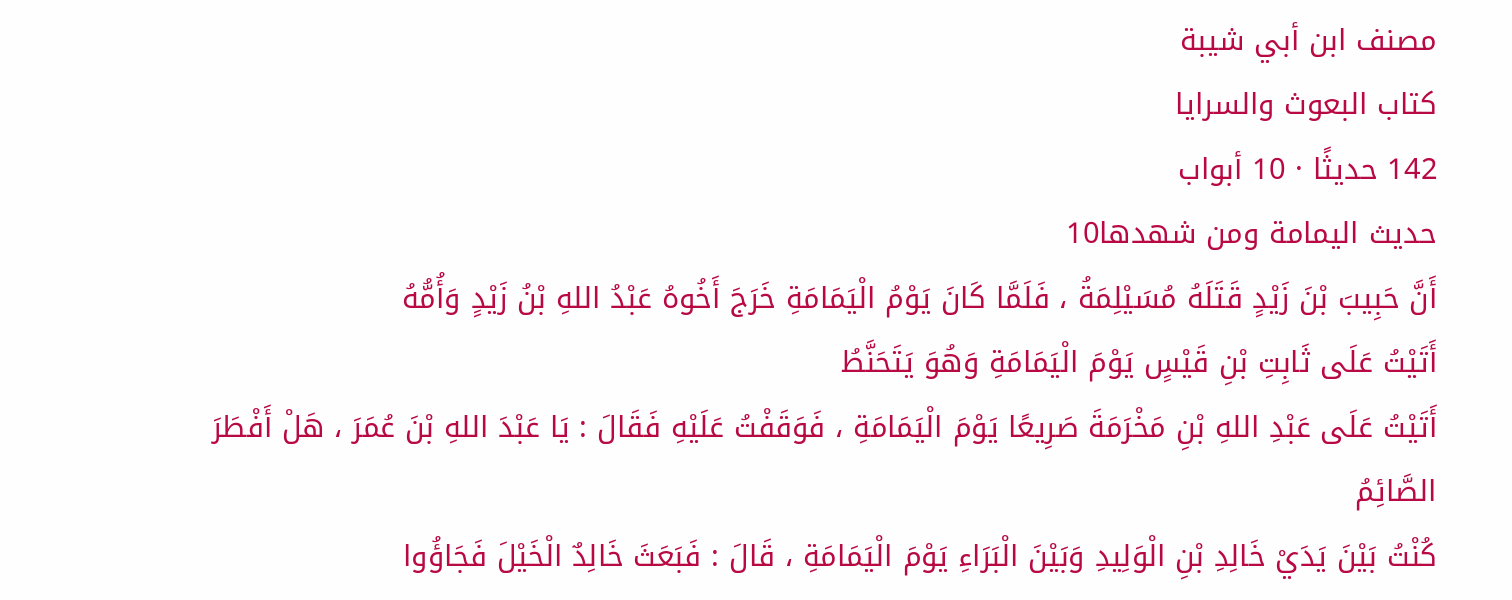مصنف ابن أبي شيبة
كتاب البعوث والسرايا
142 حديثًا · 10 أبواب
حديث اليمامة ومن شهدها10
أَنَّ حَبِيبَ بْنَ زَيْدٍ قَتَلَهُ مُسَيْلِمَةُ ، فَلَمَّا كَانَ يَوْمُ الْيَمَامَةِ خَرَجَ أَخُوهُ عَبْدُ اللهِ بْنُ زَيْدٍ وَأُمُّهُ
أَتَيْتُ عَلَى ثَابِتِ بْنِ قَيْسٍ يَوْمَ الْيَمَامَةِ وَهُوَ يَتَحَنَّطُ
أَتَيْتُ عَلَى عَبْدِ اللهِ بْنِ مَخْرَمَةَ صَرِيعًا يَوْمَ الْيَمَامَةِ ، فَوَقَفْتُ عَلَيْهِ فَقَالَ : يَا عَبْدَ اللهِ بْنَ عُمَرَ ، هَلْ أَفْطَرَ الصَّائِمُ
كُنْتُ بَيْنَ يَدَيْ خَالِدِ بْنِ الْوَلِيدِ وَبَيْنَ الْبَرَاءِ يَوْمَ الْيَمَامَةِ ، قَالَ : فَبَعَثَ خَالِدٌ الْخَيْلَ فَجَاؤُوا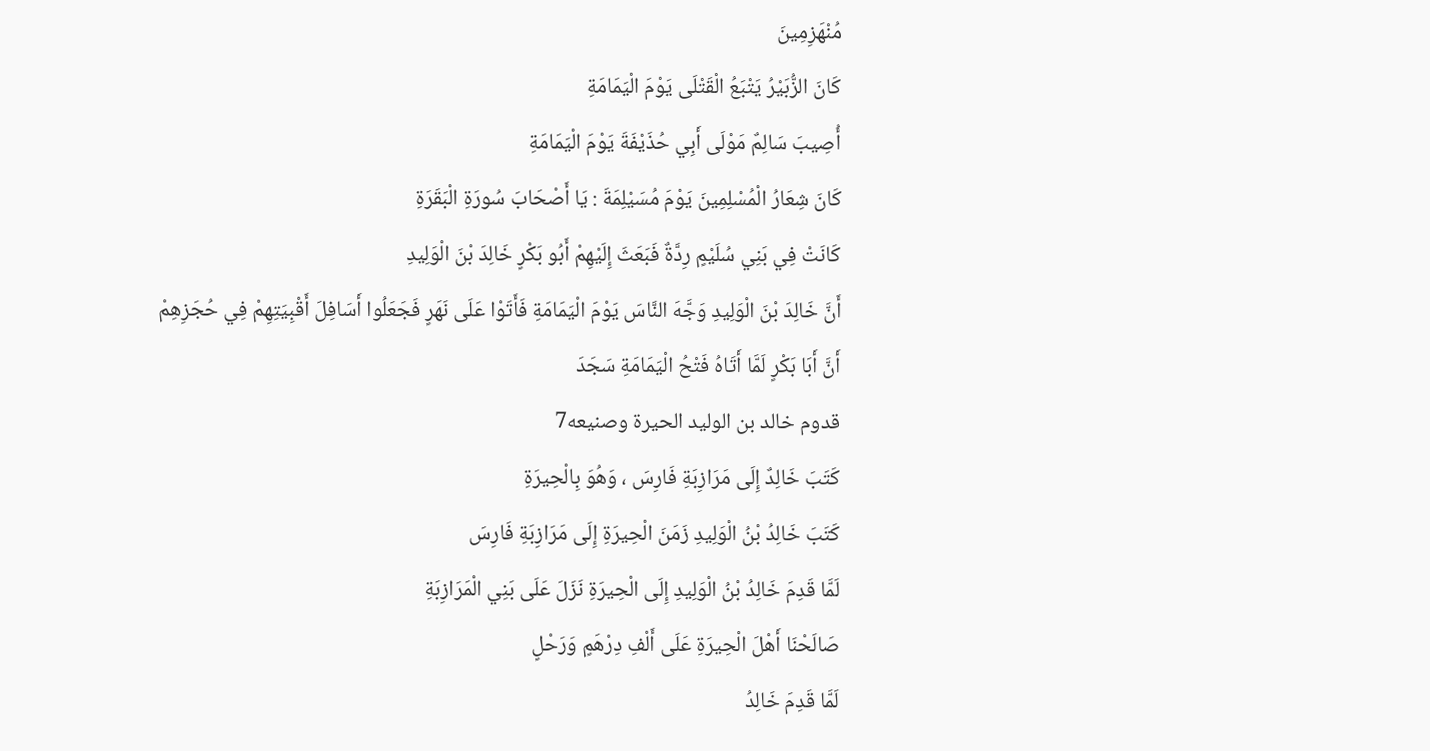مُنْهَزِمِينَ
كَانَ الزُّبَيْرُ يَتْبَعُ الْقَتْلَى يَوْمَ الْيَمَامَةِ
أُصِيبَ سَالِمٌ مَوْلَى أَبِي حُذَيْفَةَ يَوْمَ الْيَمَامَةِ
كَانَ شِعَارُ الْمُسْلِمِينَ يَوْمَ مُسَيْلِمَةَ : يَا أَصْحَابَ سُورَةِ الْبَقَرَةِ
كَانَتْ فِي بَنِي سُلَيْمٍ رِدَّةٌ فَبَعَثَ إِلَيْهِمْ أَبُو بَكْرٍ خَالِدَ بْنَ الْوَلِيدِ
أَنَّ خَالِدَ بْنَ الْوَلِيدِ وَجَّهَ النَّاسَ يَوْمَ الْيَمَامَةِ فَأَتَوْا عَلَى نَهَرٍ فَجَعَلُوا أَسَافِلَ أَقْبِيَتِهِمْ فِي حُجَزِهِمْ
أَنَّ أَبَا بَكْرٍ لَمَّا أَتَاهُ فَتْحُ الْيَمَامَةِ سَجَدَ
قدوم خالد بن الوليد الحيرة وصنيعه7
كَتَبَ خَالِدٌ إِلَى مَرَازِبَةِ فَارِسَ ، وَهُوَ بِالْحِيرَةِ
كَتَبَ خَالِدُ بْنُ الْوَلِيدِ زَمَنَ الْحِيرَةِ إِلَى مَرَازِبَةِ فَارِسَ
لَمَّا قَدِمَ خَالِدُ بْنُ الْوَلِيدِ إِلَى الْحِيرَةِ نَزَلَ عَلَى بَنِي الْمَرَازِبَةِ
صَالَحْنَا أَهْلَ الْحِيرَةِ عَلَى أَلْفِ دِرْهَمٍ وَرَحْلٍ
لَمَّا قَدِمَ خَالِدُ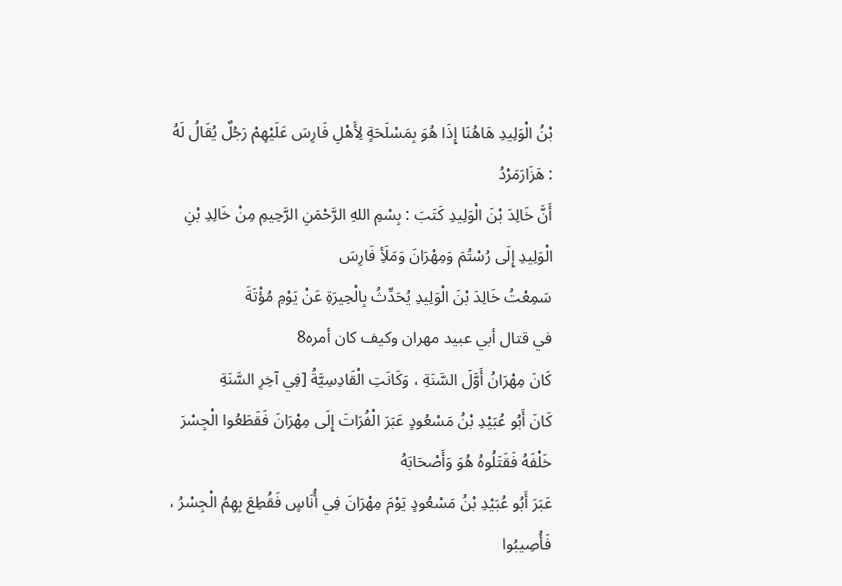بْنُ الْوَلِيدِ هَاهُنَا إِذَا هُوَ بِمَسْلَحَةٍ لِأَهْلِ فَارِسَ عَلَيْهِمْ رَجُلٌ يُقَالُ لَهُ : هَزَارَمَرْدُ
أَنَّ خَالِدَ بْنَ الْوَلِيدِ كَتَبَ : بِسْمِ اللهِ الرَّحْمَنِ الرَّحِيمِ مِنْ خَالِدِ بْنِ الْوَلِيدِ إِلَى رُسْتُمَ وَمِهْرَانَ وَمَلَأِ فَارِسَ
سَمِعْتُ خَالِدَ بْنَ الْوَلِيدِ يُحَدِّثُ بِالْحِيرَةِ عَنْ يَوْمِ مُؤْتَةَ
في قتال أبي عبيد مهران وكيف كان أمره8
كَانَ مِهْرَانُ أَوَّلَ السَّنَةِ ، وَكَانَتِ الْقَادِسِيَّةُ [فِي آخِرِ السَّنَةِ
كَانَ أَبُو عُبَيْدِ بْنُ مَسْعُودٍ عَبَرَ الْفُرَاتَ إِلَى مِهْرَانَ فَقَطَعُوا الْجِسْرَ خَلْفَهُ فَقَتَلُوهُ هُوَ وَأَصْحَابَهُ
عَبَرَ أَبُو عُبَيْدِ بْنُ مَسْعُودٍ يَوْمَ مِهْرَانَ فِي أُنَاسٍ فَقُطِعَ بِهِمُ الْجِسْرُ ، فَأُصِيبُوا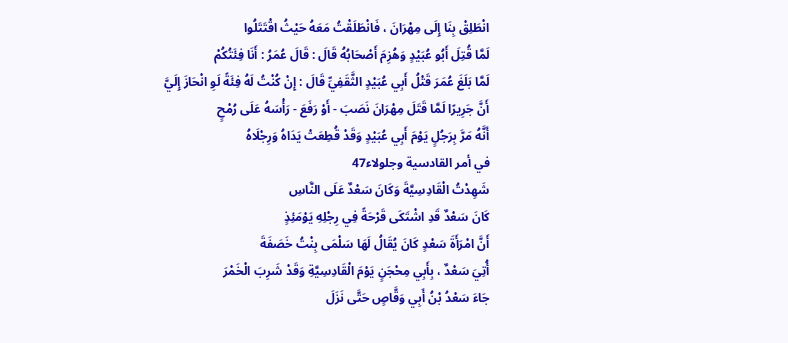انْطَلِقْ بِنَا إِلَى مِهْرَانَ ، فَانْطَلَقْتُ مَعَهُ حَيْثُ اقْتَتَلُوا
لَمَّا قُتِلَ أَبُو عُبَيْدٍ وَهُزِمَ أَصْحَابُهُ قَالَ : قَالَ عُمَرُ : أَنَا فِئَتُكُمْ
لَمَّا بَلَغَ عُمَرَ قَتْلُ أَبِي عُبَيْدٍ الثَّقَفِيِّ قَالَ : إِنْ كُنْتُ لَهُ فِئَةً لَوِ انْحَازَ إِلَيَّ
أَنَّ جَرِيرًا لَمَّا قَتَلَ مِهْرَانَ نَصَبَ - أَوْ رَفَعَ - رَأْسَهُ عَلَى رُمْحٍ
أَنَّهُ مَرَّ بِرَجُلٍ يَوْمَ أَبِي عُبَيْدٍ وَقَدْ قُطِعَتْ يَدَاهُ وَرِجْلَاهُ
في أمر القادسية وجلولاء47
شَهِدْتُ الْقَادِسِيَّةَ وَكَانَ سَعْدٌ عَلَى النَّاسِ
كَانَ سَعْدٌ قَدِ اشْتَكَى قَرْحَةً فِي رِجْلِهِ يَوْمَئِذٍ
أَنَّ امْرَأَةَ سَعْدٍ كَانَ يُقَالُ لَهَا سَلْمَى بِنْتُ خَصَفَةَ
أُتِيَ سَعْدٌ ، بِأَبِي مِحْجَنٍ يَوْمَ الْقَادِسِيَّةِ وَقَدْ شَرِبَ الْخَمْرَ
جَاءَ سَعْدُ بْنُ أَبِي وَقَّاصٍ حَتَّى نَزَلَ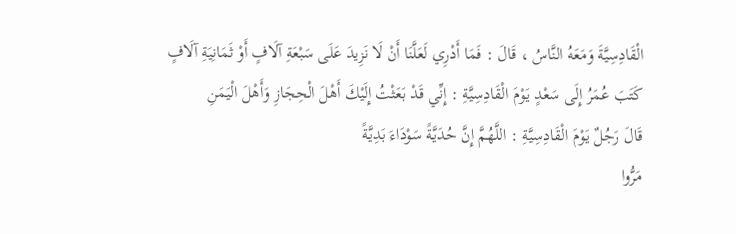الْقَادِسِيَّةَ وَمَعَهُ النَّاسُ ، قَالَ : فَمَا أَدْرِي لَعَلَّنَا أَنْ لَا نَزِيدَ عَلَى سَبْعَةِ آلَافٍ أَوْ ثَمَانِيَةِ آلَافٍ
كَتَبَ عُمَرُ إِلَى سَعْدٍ يَوْمَ الْقَادِسِيَّةِ : إِنِّي قَدْ بَعَثْتُ إِلَيْكَ أَهْلَ الْحِجَازِ وَأَهْلَ الْيَمَنِ
قَالَ رَجُلٌ يَوْمَ الْقَادِسِيَّةِ : اللَّهُمَّ إِنَّ حُدَيَّةً سَوْدَاءَ بَدِيَّةً
مَرُّوا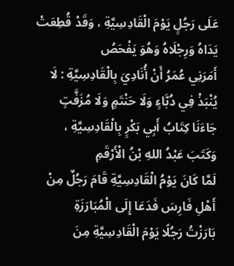عَلَى رَجُلٍ يَوْمَ الْقَادِسِيَّةِ ، وَقَدْ قُطِعَتْ يَدَاهُ وَرِجْلَاهُ وَهُوَ يَفْحَصُ
أَمَرَنِي عُمَرُ أَنْ أُنَادِيَ بِالْقَادِسِيَّةِ : لَا يُنْبَذْ فِي دُبَّاءٍ وَلَا حَنْتَمٍ وَلَا مُزَفَّتٍ
جَاءَنَا كِتَابُ أَبِي بَكْرٍ بِالْقَادِسِيَّةِ ، وَكَتَبَ عَبْدُ اللهِ بْنُ الْأَرْقَمِ
لَمَّا كَانَ يَوْمُ الْقَادِسِيَّةِ قَامَ رَجُلٌ مِنْ أَهْلِ فَارِسَ فَدَعَا إِلَى الْمُبَارَزَةِ
بَارَزْتُ رَجُلًا يَوْمَ الْقَادِسِيَّةِ مِنَ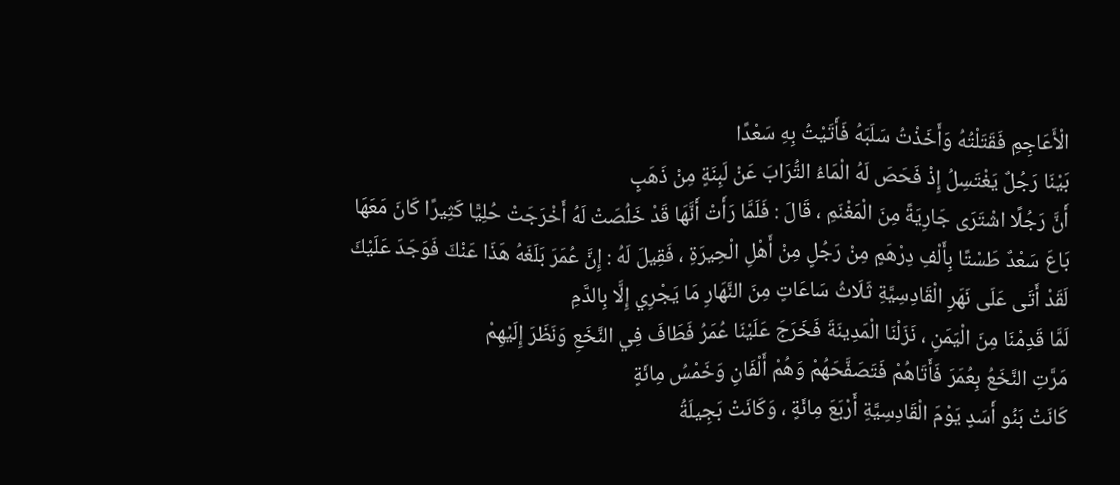الْأَعَاجِمِ فَقَتَلْتُهُ وَأَخَذْتُ سَلَبَهُ فَأَتَيْتُ بِهِ سَعْدًا
بَيْنَا رَجُلٌ يَغْتَسِلُ إِذْ فَحَصَ لَهُ الْمَاءُ التُّرَابَ عَنْ لَبِنَةٍ مِنْ ذَهَبٍ
أَنَّ رَجُلًا اشْتَرَى جَارِيَةً مِنَ الْمَغْنَمِ ، قَالَ : فَلَمَّا رَأَتْ أَنَّهَا قَدْ خَلُصَتْ لَهُ أَخْرَجَتْ حُلِيًّا كَثِيرًا كَانَ مَعَهَا
بَاعَ سَعْدٌ طَسْتًا بِأَلْفِ دِرْهَمٍ مِنْ رَجُلٍ مِنْ أَهْلِ الْحِيرَةِ ، فَقِيلَ لَهُ : إِنَّ عُمَرَ بَلَغَهُ هَذَا عَنْكَ فَوَجَدَ عَلَيْكَ
لَقَدْ أَتَى عَلَى نَهَرِ الْقَادِسِيَّةِ ثَلَاثُ سَاعَاتٍ مِنَ النَّهَارِ مَا يَجْرِي إِلَّا بِالدَّمِ
لَمَّا قَدِمْنَا مِنَ الْيَمَنِ ، نَزَلْنَا الْمَدِينَةَ فَخَرَجَ عَلَيْنَا عُمَرُ فَطَافَ فِي النَّخَعِ وَنَظَرَ إِلَيْهِمْ
مَرَّتِ النَّخَعُ بِعُمَرَ فَأَتَاهُمْ فَتَصَفَّحَهُمْ وَهُمْ أَلْفَانِ وَخَمْسُ مِائَةٍ
كَانَتْ بَنُو أَسَدٍ يَوْمَ الْقَادِسِيَّةِ أَرْبَعَ مِائَةٍ ، وَكَانَتْ بَجِيلَةُ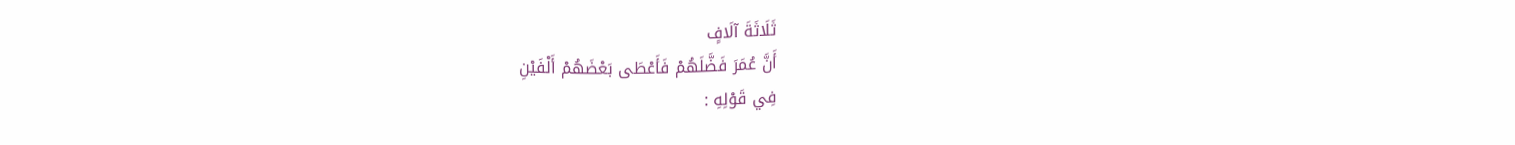ثَلَاثَةَ آلَافٍ
أَنَّ عُمَرَ فَضَّلَهُمْ فَأَعْطَى بَعْضَهُمْ أَلْفَيْنِ
فِي قَوْلِهِ :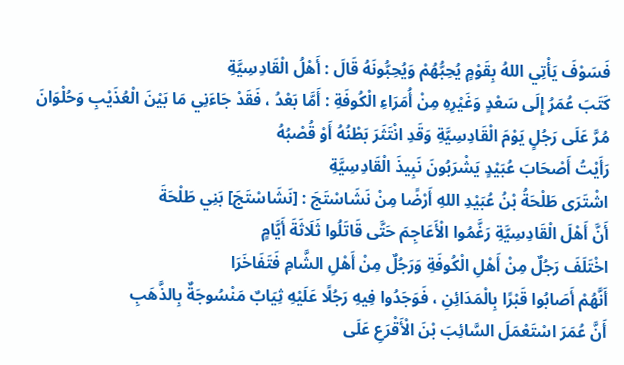فَسَوْفَ يَأْتِي اللهُ بِقَوْمٍ يُحِبُّهُمْ وَيُحِبُّونَهُ قَالَ : أَهْلُ الْقَادِسِيَّةِ
كَتَبَ عُمَرُ إِلَى سَعْدٍ وَغَيْرِهِ مِنْ أُمَرَاءِ الْكُوفَةِ : أَمَّا بَعْدُ ، فَقَدْ جَاءَنِي مَا بَيْنَ الْعُذَيْبِ وَحُلْوَانَ
مُرَّ عَلَى رَجُلٍ يَوْمَ الْقَادِسِيَّةِ وَقَدِ انْتَثَرَ بَطْنُهُ أَوْ قُصْبُهُ
رَأَيْتُ أَصْحَابَ عُبَيْدٍ يَشْرَبُونَ نَبِيذَ الْقَادِسِيَّةِ
اشْتَرَى طَلْحَةُ بْنُ عُبَيْدِ اللهِ أَرْضًا مِنْ نَشَاسْتَجَ : [نَشَاسْتَجَ] بَنِي طَلْحَةَ
أَنَّ أَهْلَ الْقَادِسِيَّةِ رَغَّمُوا الْأَعَاجِمَ حَتَّى قَاتَلُوا ثَلَاثَةَ أَيَّامٍ
اخْتَلَفَ رَجُلٌ مِنْ أَهْلِ الْكُوفَةِ وَرَجُلٌ مِنْ أَهْلِ الشَّامِ فَتَفَاخَرَا
أَنَّهُمْ أَصَابُوا قَبْرًا بِالْمَدَائِنِ ، فَوَجَدُوا فِيهِ رَجُلًا عَلَيْهِ ثِيَابٌ مَنْسُوجَةٌ بِالذَّهَبِ
أَنَّ عُمَرَ اسْتَعْمَلَ السَّائِبَ بْنَ الْأَقْرَعِ عَلَى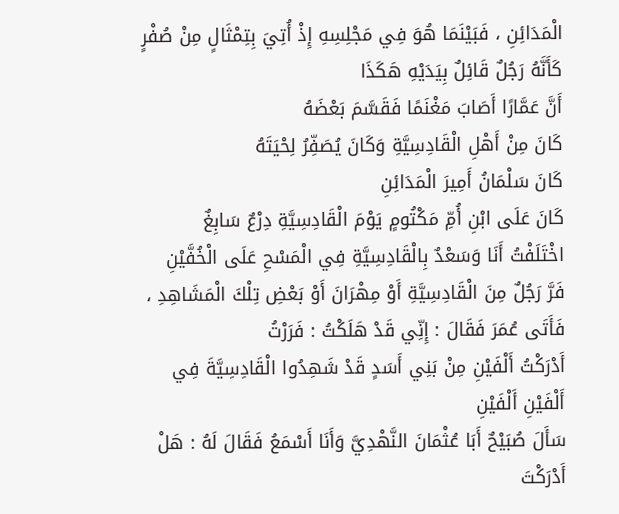الْمَدَائِنِ ، فَبَيْنَمَا هُوَ فِي مَجْلِسِهِ إِذْ أُتِيَ بِتِمْثَالٍ مِنْ صُفْرٍ كَأَنَّهُ رَجُلٌ قَائِلٌ بِيَدَيْهِ هَكَذَا
أَنَّ عَمَّارًا أَصَابَ مَغْنَمًا فَقَسَّمَ بَعْضَهُ
كَانَ مِنْ أَهْلِ الْقَادِسِيَّةِ وَكَانَ يُصَفِّرُ لِحْيَتَهُ
كَانَ سَلْمَانُ أَمِيرَ الْمَدَائِنِ
كَانَ عَلَى ابْنِ أُمِّ مَكْتُومٍ يَوْمَ الْقَادِسِيَّةِ دِرْعٌ سَابِغٌ
اخْتَلَفْتُ أَنَا وَسَعْدٌ بِالْقَادِسِيَّةِ فِي الْمَسْحِ عَلَى الْخُفَّيْنِ
فَرَّ رَجُلٌ مِنَ الْقَادِسِيَّةِ أَوْ مِهْرَانَ أَوْ بَعْضِ تِلْكَ الْمَشَاهِدِ ، فَأَتَى عُمَرَ فَقَالَ : إِنِّي قَدْ هَلَكْتُ : فَرَرْتُ
أَدْرَكْتُ أَلْفَيْنِ مِنْ بَنِي أَسَدٍ قَدْ شَهِدُوا الْقَادِسِيَّةَ فِي أَلْفَيْنِ أَلْفَيْنِ
سَأَلَ صُبَيْحٌ أَبَا عُثْمَانَ النَّهْدِيَّ وَأَنَا أَسْمَعُ فَقَالَ لَهُ : هَلْ أَدْرَكْتَ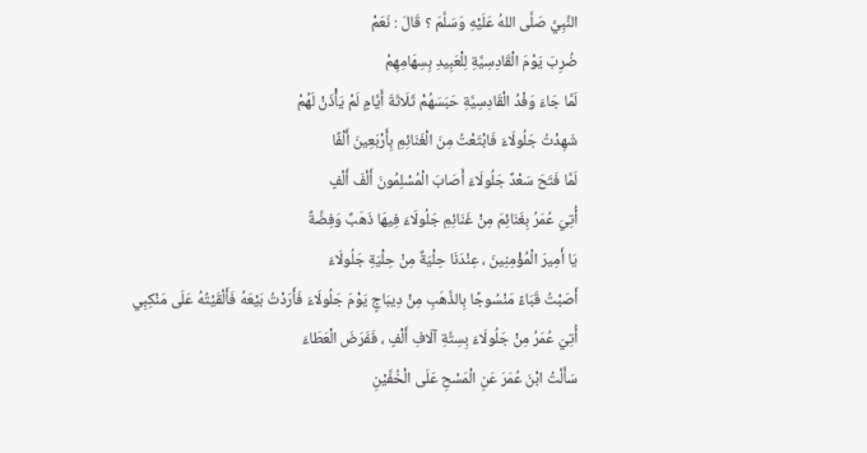النَّبِيَّ صَلَّى اللهُ عَلَيْهِ وَسَلَّمَ ؟ قَالَ : نَعَمْ
ضُرِبَ يَوْمَ الْقَادِسِيَّةِ لِلْعَبِيدِ بِسِهَامِهِمْ
لَمَّا جَاءَ وَفْدُ الْقَادِسِيَّةِ حَبَسَهُمْ ثَلَاثَةَ أَيَّامٍ لَمْ يَأْذَنْ لَهُمْ
شَهِدْتُ جَلُولَاءَ فَابْتَعْتُ مِنَ الْغَنَائِمِ بِأَرْبَعِينَ أَلْفًا
لَمَّا فَتَحَ سَعْدٌ جَلُولَاءَ أَصَابَ الْمُسْلِمُونَ أَلْفَ أَلْفٍ
أُتِيَ عُمَرُ بِغَنَائِمَ مِنْ غَنَائِمِ جَلُولَاءَ فِيهَا ذَهَبٌ وَفِضَّةٌ
يَا أَمِيرَ الْمُؤْمِنِينَ ، عِنْدَنَا حِلْيَةٌ مِنْ حِلْيَةِ جَلُولَاءَ
أَصَبْتُ قَبَاءً مَنْسُوجًا بِالذَّهَبِ مِنْ دِيبَاجٍ يَوْمَ جَلُولَاءَ فَأَرَدْتُ بَيْعَهُ فَأَلْقَيْتُهُ عَلَى مَنْكِبِي
أُتِيَ عُمَرُ مِنْ جَلُولَاءَ بِسِتَّةِ آلَافِ أَلْفٍ ، فَفَرَضَ الْعَطَاءَ
سَأَلْتُ ابْنَ عُمَرَ عَنِ الْمَسْحِ عَلَى الْخُفَّيْنِ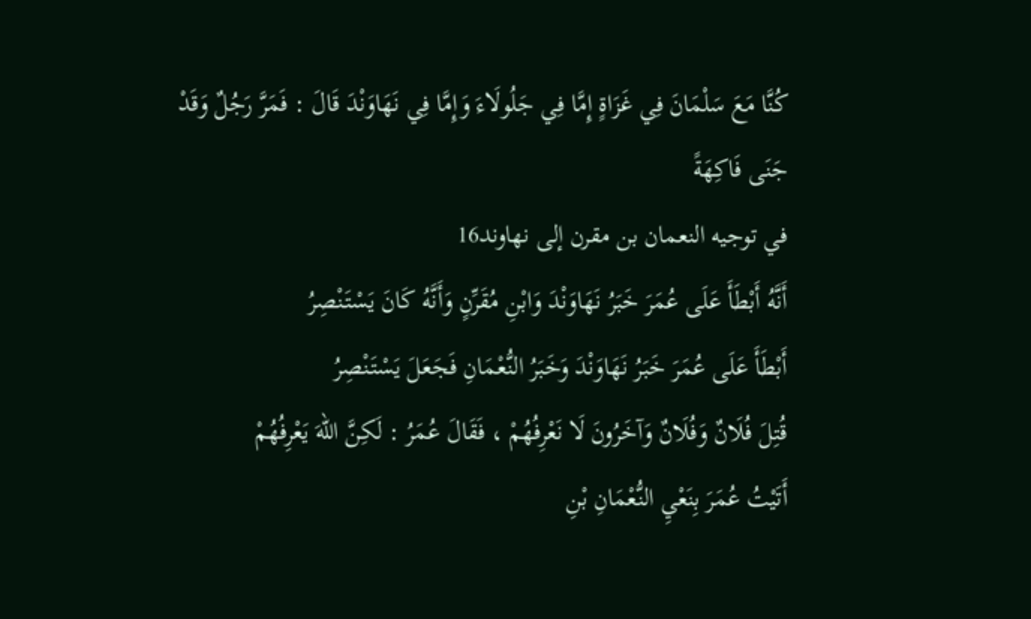كُنَّا مَعَ سَلْمَانَ فِي غَزَاةٍ إِمَّا فِي جَلُولَاءَ وَإِمَّا فِي نَهَاوَنْدَ قَالَ : فَمَرَّ رَجُلٌ وَقَدْ جَنَى فَاكِهَةً
في توجيه النعمان بن مقرن إلى نهاوند16
أَنَّهُ أَبْطَأَ عَلَى عُمَرَ خَبَرُ نَهَاوَنْدَ وَابْنِ مُقَرِّنٍ وَأَنَّهُ كَانَ يَسْتَنْصِرُ
أَبْطَأَ عَلَى عُمَرَ خَبَرُ نَهَاوَنْدَ وَخَبَرُ النُّعْمَانِ فَجَعَلَ يَسْتَنْصِرُ
قُتِلَ فُلَانٌ وَفُلَانٌ وَآخَرُونَ لَا نَعْرِفُهُمْ ، فَقَالَ عُمَرُ : لَكِنَّ اللهَ يَعْرِفُهُمْ
أَتَيْتُ عُمَرَ بِنَعْيِ النُّعْمَانِ بْنِ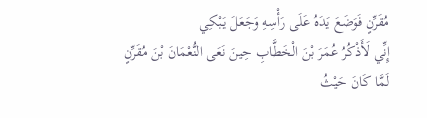مُقَرِّنٍ فَوَضَعَ يَدَهُ عَلَى رَأْسِهِ وَجَعَلَ يَبْكِي
إِنِّي لَأَذْكُرُ عُمَرَ بْنَ الْخَطَّابِ حِينَ نَعَى النُّعْمَانَ بْنَ مُقَرِّنٍ
لَمَّا كَانَ حَيْثُ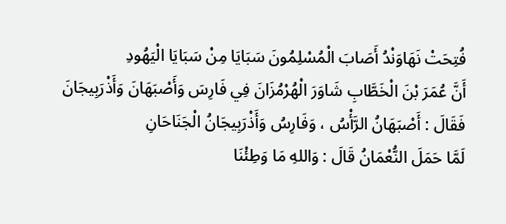فُتِحَتْ نَهَاوَنْدُ أَصَابَ الْمُسْلِمُونَ سَبَايَا مِنْ سَبَايَا الْيَهُودِ
أَنَّ عُمَرَ بْنَ الْخَطَّابِ شَاوَرَ الْهُرْمُزَانَ فِي فَارِسَ وَأَصْبَهَانَ وَأَذْرَبِيجَانَ فَقَالَ : أَصْبَهَانُ الرَّأْسُ ، وَفَارِسُ وَأَذْرَبِيجَانُ الْجَنَاحَانِ
لَمَّا حَمَلَ النُّعْمَانُ قَالَ : وَاللهِ مَا وَطِئْنَا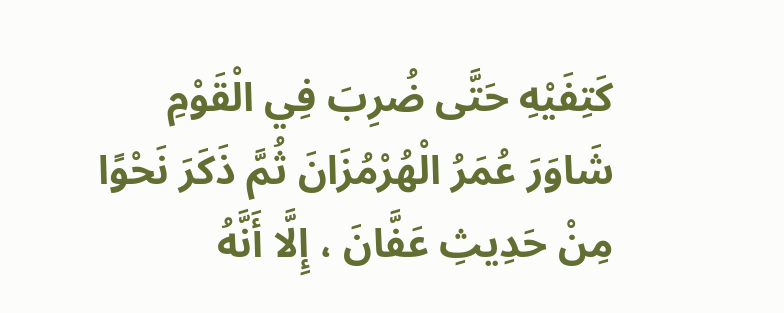كَتِفَيْهِ حَتَّى ضُرِبَ فِي الْقَوْمِ
شَاوَرَ عُمَرُ الْهُرْمُزَانَ ثُمَّ ذَكَرَ نَحْوًا مِنْ حَدِيثِ عَفَّانَ ، إِلَّا أَنَّهُ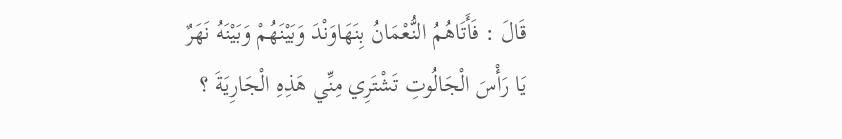قَالَ : فَأَتَاهُمُ النُّعْمَانُ بِنَهَاوَنْدَ وَبَيْنَهُمْ وَبَيْنَهُ نَهَرٌ
يَا رَأْسَ الْجَالُوتِ تَشْتَرِي مِنِّي هَذِهِ الْجَارِيَةَ ؟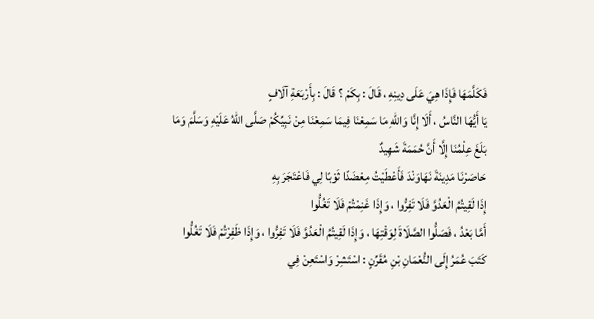فَكَلَّمَهَا فَإِذَا هِيَ عَلَى دِينِهِ ، قَالَ : بِكَمْ ؟ قَالَ : بِأَرْبَعَةِ آلَافٍ
يَا أَيُّهَا النَّاسُ ، أَلَا إِنَّا وَاللهِ مَا سَمِعْنَا فِيمَا سَمِعْنَا مِنْ نَبِيِّكُمْ صَلَّى اللهُ عَلَيْهِ وَسَلَّمَ وَمَا بَلَغَ عِلْمُنَا إِلَّا أَنَّ حُمَمَةَ شَهِيدٌ
حَاصَرْنَا مَدِينَةَ نَهَاوَنْدَ فَأَعْطَيْتُ مِعْضَدًا ثَوْبًا لِي فَاعْتَجَرَ بِهِ
إِذَا لَقِيتُمُ الْعَدُوَّ فَلَا تَفِرُّوا ، وَإِذَا غَنِمْتُمْ فَلَا تَغُلُّوا
أَمَّا بَعْدُ ، فَصَلُّوا الصَّلَاةَ لِوَقْتِهَا ، وَإِذَا لَقِيتُمُ الْعَدُوَّ فَلَا تَفِرُّوا ، وَإِذَا ظَفِرْتُمْ فَلَا تَغُلُّوا
كَتَبَ عُمَرُ إِلَى النُّعْمَانِ بْنِ مُقَرِّنٍ : اسْتَشِرْ وَاسْتَعِنْ فِي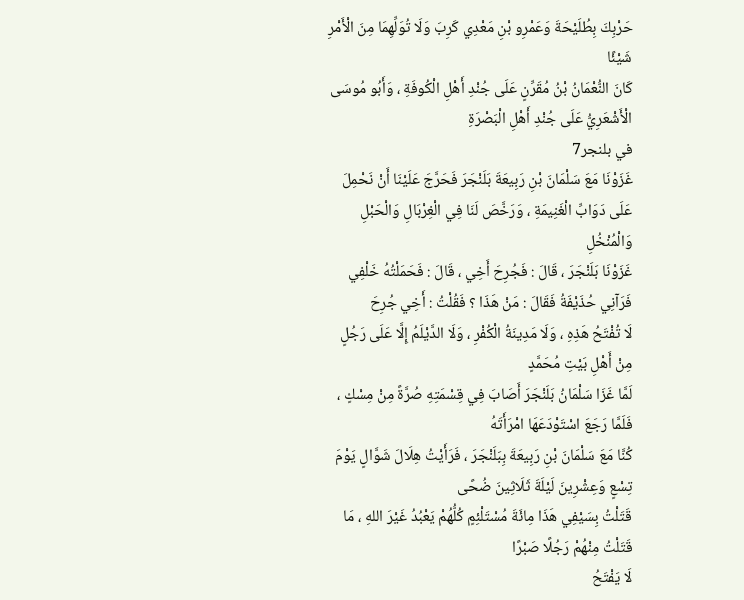حَرْبِكَ بِطُلَيْحَةَ وَعَمْرِو بْنِ مَعْدِي كَرِبَ وَلَا تُوَلِّهِمَا مِنَ الْأَمْرِ شَيْئًا
كَانَ النُّعْمَانُ بْنُ مُقَرِّنٍ عَلَى جُنْدِ أَهْلِ الْكُوفَةِ ، وَأَبُو مُوسَى الْأَشْعَرِيُّ عَلَى جُنْدِ أَهْلِ الْبَصْرَةِ
في بلنجر7
غَزَوْنَا مَعَ سَلْمَانَ بْنِ رَبِيعَةَ بَلَنْجَرَ فَحَرَّجَ عَلَيْنَا أَنْ نَحْمِلَ عَلَى دَوَابِّ الْغَنِيمَةِ ، وَرَخَّصَ لَنَا فِي الْغِرْبَالِ وَالْحَبْلِ وَالْمُنْخُلِ
غَزَوْنَا بَلَنْجَرَ ، قَالَ : فَجُرِحَ أَخِي ، قَالَ : فَحَمَلْتُهُ خَلْفِي فَرَآنِي حُذَيْفَةُ فَقَالَ : مَنْ هَذَا ؟ فَقُلْتُ : أَخِي جُرِحَ
لَا تُفْتَحُ هَذِهِ ، وَلَا مَدِينَةُ الْكُفْرِ ، وَلَا الدَّيْلَمُ إِلَّا عَلَى رَجُلٍ مِنْ أَهْلِ بَيْتِ مُحَمَّدٍ
لَمَّا غَزَا سَلْمَانُ بَلَنْجَرَ أَصَابَ فِي قِسْمَتِهِ صُرَّةً مِنْ مِسْكٍ ، فَلَمَّا رَجَعَ اسْتَوْدَعَهَا امْرَأَتَهُ
كُنَّا مَعَ سَلْمَانَ بْنِ رَبِيعَةَ بِبَلَنْجَرَ ، فَرَأَيْتُ هِلَالَ شَوَّالٍ يَوْمَ تِسْعٍ وَعِشْرِينَ لَيْلَةَ ثَلَاثِينَ ضُحًى
قَتَلْتُ بِسَيْفِي هَذَا مِائَةَ مُسْتَلْئِمٍ كُلُّهُمْ يَعْبُدُ غَيْرَ اللهِ ، مَا قَتَلْتُ مِنْهُمْ رَجُلًا صَبْرًا
لَا يَفْتَحُ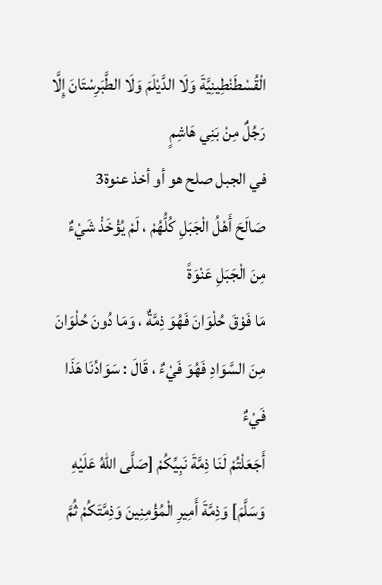الْقُسْطَنْطِينِيَّةَ وَلَا الدَّيْلَمَ وَلَا الطَّبَرِسْتَانَ إِلَّا رَجُلٌ مِنْ بَنِي هَاشِمٍ
في الجبل صلح هو أو أخذ عنوة3
صَالَحَ أَهْلُ الْجَبَلِ كُلُّهُمْ ، لَمْ يُؤْخَذْ شَيْءٌ مِنَ الْجَبَلِ عَنْوَةً
مَا فَوْقَ حُلْوَانَ فَهُوَ ذِمَّةٌ ، وَمَا دُونَ حُلْوَانَ مِنَ السَّوَادِ فَهُوَ فَيْءٌ ، قَالَ : سَوَادُنَا هَذَا فَيْءٌ
أَجَعَلْتُمْ لَنَا ذِمَّةَ نَبِيِّكُمْ [صَلَّى اللهُ عَلَيْهِ وَسَلَّمَ] وَذِمَّةَ أَمِيرِ الْمُؤْمِنِينَ وَذِمَّتَكُمْ ثُمَّ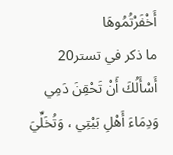أَخْفَرْتُمُوهَا
ما ذكر في تستر20
أَسْأَلُكَ أَنْ تَحْقِنَ دَمِي وَدِمَاءَ أَهْلِ بَيْتِي ، وَتُخَلِّيَ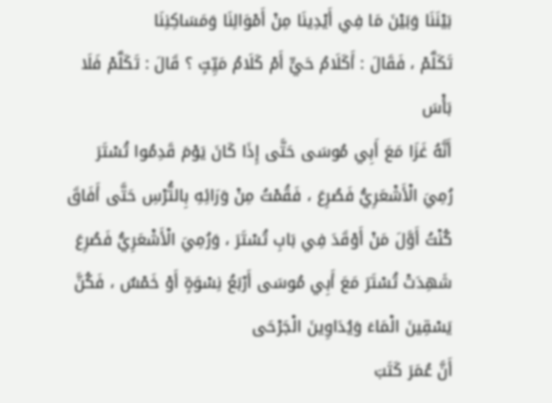بَيْنَنَا وَبَيْنَ مَا فِي أَيْدِينَا مِنْ أَمْوَالِنَا وَمَسَاكِنِنَا
تَكَلَّمْ ، فَقَالَ : أَكَلَامُ حَيٍّ أَمْ كَلَامُ مَيِّتٍ ؟ قَالَ : تَكَلَّمْ فَلَا بَأْسَ
أَنَّهُ غَزَا مَعَ أَبِي مُوسَى حَتَّى إِذَا كَانَ يَوْمَ قَدِمُوا تُسْتَرَ رُمِيَ الْأَشْعَرِيُّ فَصُرِعَ ، فَقُمْتُ مِنْ وَرَائِهِ بِالتُّرْسِ حَتَّى أَفَاقَ
كُنْتُ أَوَّلَ مَنْ أَوْقَدَ فِي بَابِ تُسْتَرَ ، وَرُمِيَ الْأَشْعَرِيُّ فَصُرِعَ
شَهِدَتْ تُسْتَرَ مَعَ أَبِي مُوسَى أَرْبَعُ نِسْوَةٍ أَوْ خَمْسٌ ، فَكُنَّ يَسْقِينَ الْمَاءَ وَيُدَاوِينَ الْجَرْحَى
أَنَّ عُمَرَ كَتَبَ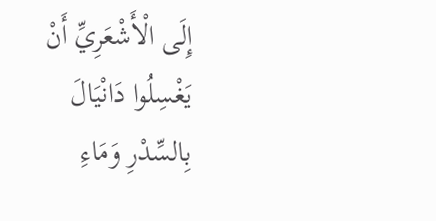إِلَى الْأَشْعَرِيِّ أَنْ يَغْسِلُوا دَانْيَالَ بِالسِّدْرِ وَمَاءِ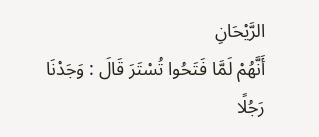الرَّيْحَانِ
أَنَّهُمْ لَمَّا فَتَحُوا تُسْتَرَ قَالَ : وَجَدْنَا رَجُلًا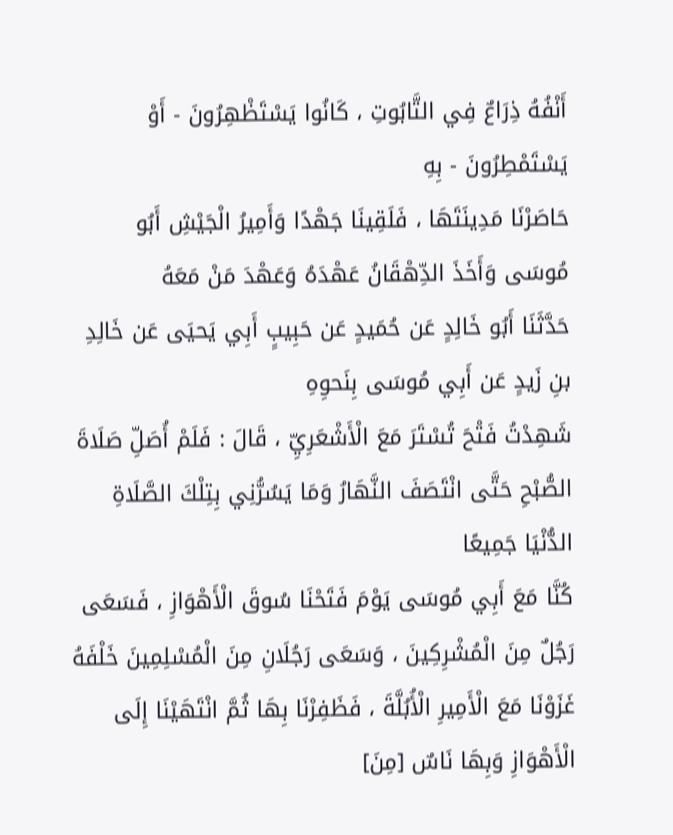أَنْفُهُ ذِرَاعٌ فِي التَّابُوتِ ، كَانُوا يَسْتَظْهِرُونَ - أَوْ يَسْتَمْطِرُونَ - بِهِ
حَاصَرْنَا مَدِينَتَهَا ، فَلَقِينَا جَهْدًا وَأَمِيرُ الْجَيْشِ أَبُو مُوسَى وَأَخَذَ الدِّهْقَانُ عَهْدَهُ وَعَهْدَ مَنْ مَعَهُ
حَدَّثَنَا أَبُو خَالِدٍ عَن حُمَيدٍ عَن حَبِيبٍ أَبِي يَحيَى عَن خَالِدِ بنِ زَيدٍ عَن أَبِي مُوسَى بِنَحوِهِ
شَهِدْتُ فَتْحَ تُسْتَرَ مَعَ الْأَشْعَرِيِّ ، قَالَ : فَلَمْ أُصَلِّ صَلَاةَ الصُّبْحِ حَتَّى انْتَصَفَ النَّهَارُ وَمَا يَسُرُّنِي بِتِلْكَ الصَّلَاةِ الدُّنْيَا جَمِيعًا
كُنَّا مَعَ أَبِي مُوسَى يَوْمَ فَتَحْنَا سُوقَ الْأَهْوَازِ ، فَسَعَى رَجُلٌ مِنَ الْمُشْرِكِينَ ، وَسَعَى رَجُلَانِ مِنَ الْمُسْلِمِينَ خَلْفَهُ
غَزَوْنَا مَعَ الْأَمِيرِ الْأُبُلَّةَ ، فَظَفِرْنَا بِهَا ثُمَّ انْتَهَيْنَا إِلَى الْأَهْوَازِ وَبِهَا نَاسٌ [مِنَ]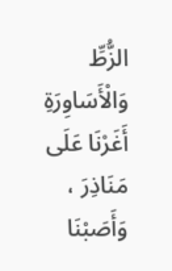الزُّطِّ وَالْأَسَاوِرَةِ
أَغَرْنَا عَلَى مَنَاذِرَ ، وَأَصَبْنَا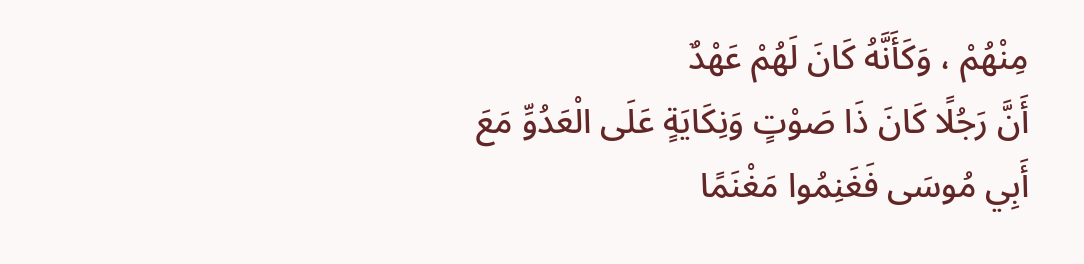مِنْهُمْ ، وَكَأَنَّهُ كَانَ لَهُمْ عَهْدٌ
أَنَّ رَجُلًا كَانَ ذَا صَوْتٍ وَنِكَايَةٍ عَلَى الْعَدُوِّ مَعَ أَبِي مُوسَى فَغَنِمُوا مَغْنَمًا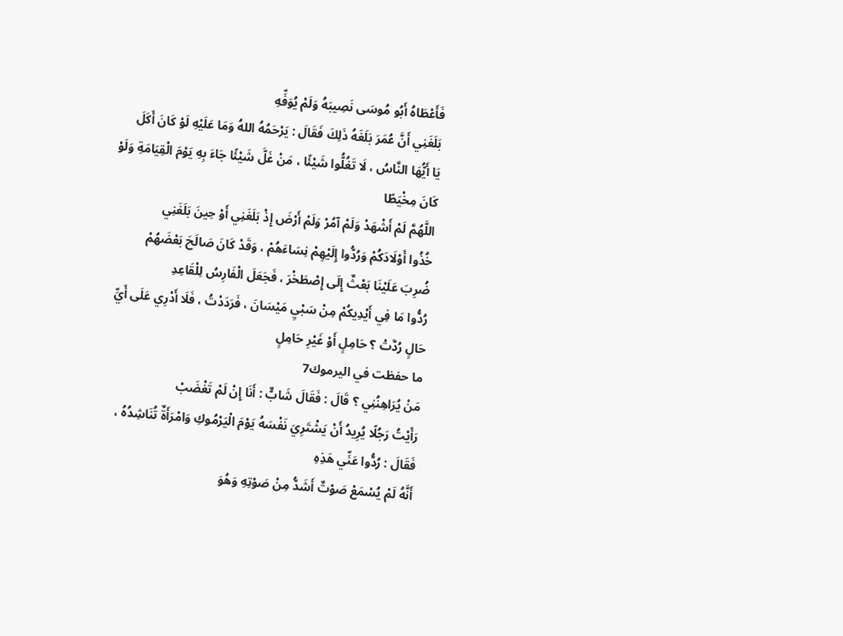فَأَعْطَاهُ أَبُو مُوسَى نَصِيبَهُ وَلَمْ يُوَفِّهِ
بَلَغَنِي أَنَّ عُمَرَ بَلَغَهُ ذَلِكَ فَقَالَ : يَرْحَمُهُ اللهُ وَمَا عَلَيْهِ لَوْ كَانَ أَكَلَ
يَا أَيُّهَا النَّاسُ ، لَا تَغُلُّوا شَيْئًا ، مَنْ غَلَّ شَيْئًا جَاءَ بِهِ يَوْمَ الْقِيَامَةِ وَلَوْ كَانَ مِخْيَطًا
اللَّهُمَّ لَمْ أَشْهَدْ وَلَمْ آمُرْ وَلَمْ أَرْضَ إِذْ بَلَغَنِي أَوْ حِينَ بَلَغَنِي
خُذُوا أَوْلَادَكُمْ وَرُدُّوا إِلَيْهِمْ نِسَاءَهُمْ ، وَقَدْ كَانَ صَالَحَ بَعْضَهُمْ
ضُرِبَ عَلَيْنَا بَعْثٌ إِلَى إِصْطَخْرَ ، فَجَعَلَ الْفَارِسُ لِلْقَاعِدِ
رُدُّوا مَا فِي أَيْدِيكُمْ مِنْ سَبْيِ مَيْسَانَ ، فَرَدَدْتُ ، فَلَا أَدْرِي عَلَى أَيِّ حَالٍ رُدَّتْ ؟ حَامِلٍ أَوْ غَيْرِ حَامِلٍ
ما حفظت في اليرموك7
مَنْ يُرَاهِنُنِي ؟ قَالَ : فَقَالَ شَابٌّ : أَنَا إِنْ لَمْ تَغْضَبْ
رَأَيْتُ رَجُلًا يُرِيدُ أَنْ يَشْتَرِيَ نَفْسَهُ يَوْمَ الْيَرْمُوكِ وَامْرَأَةٌ تُنَاشِدُهُ ، فَقَالَ : رُدُّوا عَنِّي هَذِهِ
أَنَّهُ لَمْ يُسْمَعْ صَوْتٌ أَشَدُّ مِنْ صَوْتِهِ وَهُوَ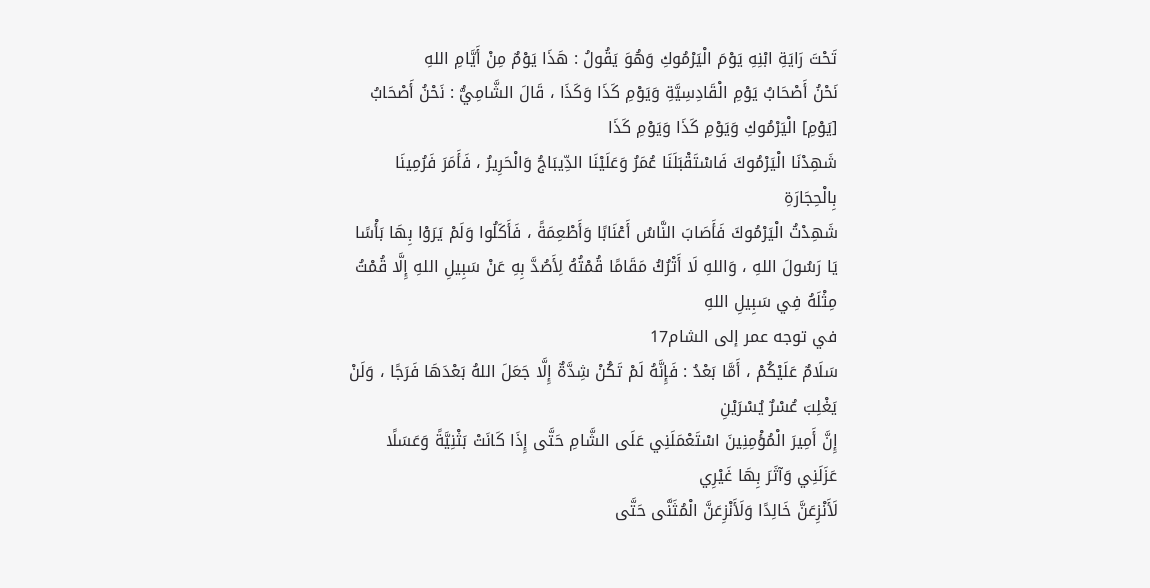تَحْتَ رَايَةِ ابْنِهِ يَوْمَ الْيَرْمُوكِ وَهُوَ يَقُولُ : هَذَا يَوْمٌ مِنْ أَيَّامِ اللهِ
نَحْنُ أَصْحَابُ يَوْمِ الْقَادِسِيَّةِ وَيَوْمِ كَذَا وَكَذَا ، قَالَ الشَّامِيُّ : نَحْنُ أَصْحَابُ [يَوْمِ] الْيَرْمُوكِ وَيَوْمِ كَذَا وَيَوْمِ كَذَا
شَهِدْنَا الْيَرْمُوكَ فَاسْتَقْبَلَنَا عُمَرُ وَعَلَيْنَا الدِّيبَاجُ وَالْحَرِيرُ ، فَأَمَرَ فَرُمِينَا بِالْحِجَارَةِ
شَهِدْتُ الْيَرْمُوكَ فَأَصَابَ النَّاسُ أَعْنَابًا وَأَطْعِمَةً ، فَأَكَلُوا وَلَمْ يَرَوْا بِهَا بَأْسًا
يَا رَسُولَ اللهِ ، وَاللهِ لَا أَتْرُكُ مَقَامًا قُمْتُهُ لِأَصُدَّ بِهِ عَنْ سَبِيلِ اللهِ إِلَّا قُمْتُ مِثْلَهُ فِي سَبِيلِ اللهِ
في توجه عمر إلى الشام17
سَلَامٌ عَلَيْكُمْ ، أَمَّا بَعْدُ : فَإِنَّهُ لَمْ تَكُنْ شِدَّةٌ إِلَّا جَعَلَ اللهُ بَعْدَهَا فَرَجًا ، وَلَنْ يَغْلِبَ عُسْرٌ يُسْرَيْنِ
إِنَّ أَمِيرَ الْمُؤْمِنِينَ اسْتَعْمَلَنِي عَلَى الشَّامِ حَتَّى إِذَا كَانَتْ بَثْنِيَّةً وَعَسَلًا عَزَلَنِي وَآثَرَ بِهَا غَيْرِي
لَأَنْزِعَنَّ خَالِدًا وَلَأَنْزِعَنَّ الْمُثَنَّى حَتَّى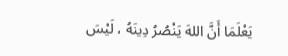يَعْلَمَا أَنَّ اللهَ يَنْصُرُ دِينَهُ ، لَيْسَ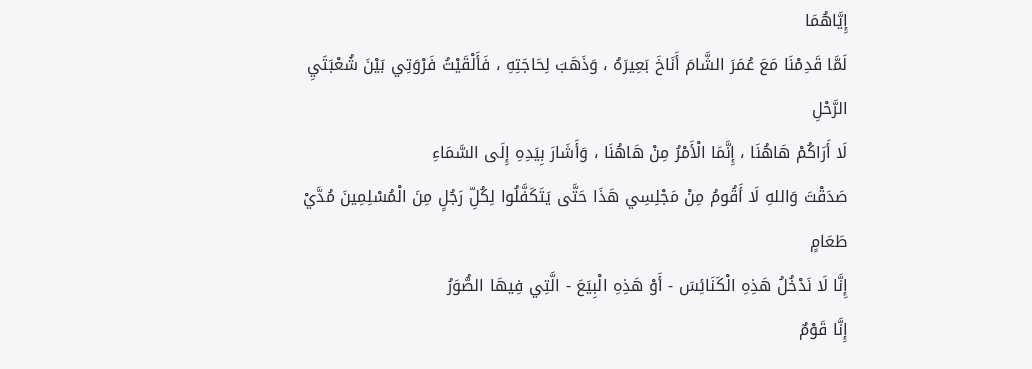إِيَّاهُمَا
لَمَّا قَدِمْنَا مَعَ عُمَرَ الشَّامَ أَنَاخَ بَعِيرَهُ ، وَذَهَبَ لِحَاجَتِهِ ، فَأَلْقَيْتُ فَرْوَتِي بَيْنَ شُعْبَتَيِ الرَّحْلِ
لَا أَرَاكُمْ هَاهُنَا ، إِنَّمَا الْأَمْرُ مِنْ هَاهُنَا ، وَأَشَارَ بِيَدِهِ إِلَى السَّمَاءِ
صَدَقْتَ وَاللهِ لَا أَقُومُ مِنْ مَجْلِسِي هَذَا حَتَّى يَتَكَفَّلُوا لِكُلِّ رَجُلٍ مِنَ الْمُسْلِمِينَ مُدَّيْ طَعَامٍ
إِنَّا لَا نَدْخُلُ هَذِهِ الْكَنَائِسَ - أَوْ هَذِهِ الْبِيَعَ - الَّتِي فِيهَا الصُّوَرُ
إِنَّا قَوْمٌ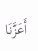أَعَزَّنَا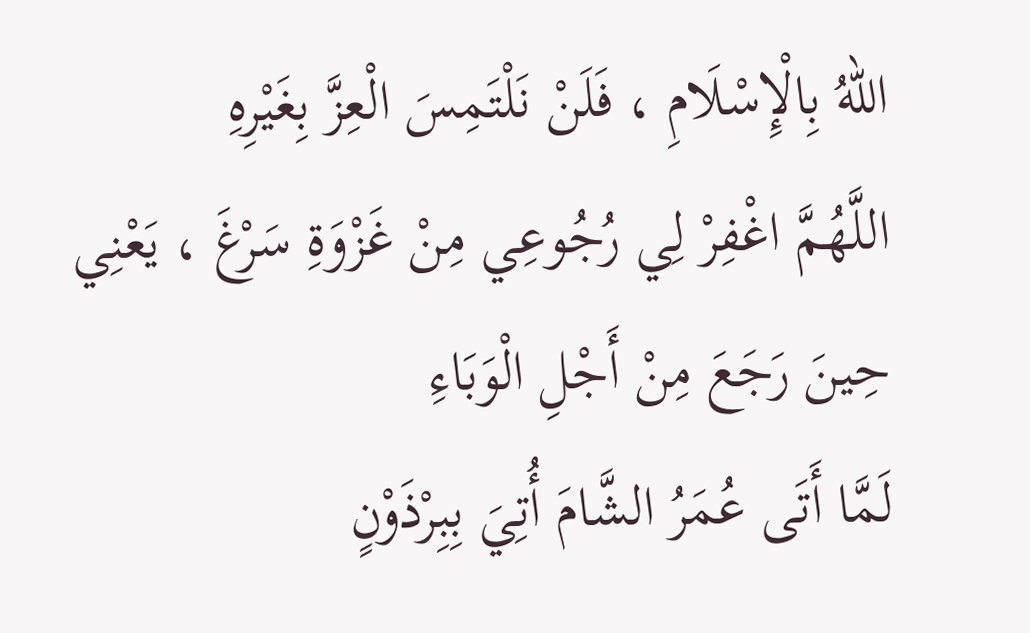اللهُ بِالْإِسْلَامِ ، فَلَنْ نَلْتَمِسَ الْعِزَّ بِغَيْرِهِ
اللَّهُمَّ اغْفِرْ لِي رُجُوعِي مِنْ غَزْوَةِ سَرْغَ ، يَعْنِي حِينَ رَجَعَ مِنْ أَجْلِ الْوَبَاءِ
لَمَّا أَتَى عُمَرُ الشَّامَ أُتِيَ بِبِرْذَوْنٍ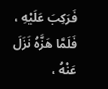فَرَكِبَ عَلَيْهِ ، فَلَمَّا هَزَّهُ نَزَلَ عَنْهُ ،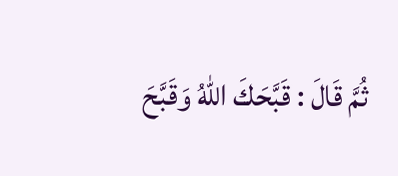ثُمَّ قَالَ : قَبَّحَكَ اللهُ وَقَبَّحَ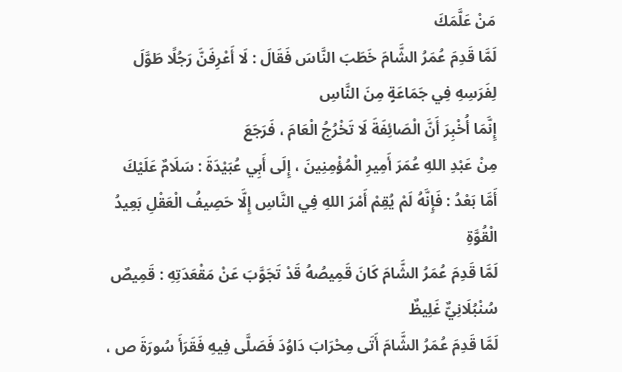مَنْ عَلَّمَكَ
لَمَّا قَدِمَ عُمَرُ الشَّامَ خَطَبَ النَّاسَ فَقَالَ : لَا أَعْرِفَنَّ رَجُلًا طَوَّلَ لِفَرَسِهِ فِي جَمَاعَةٍ مِنَ النَّاسِ
إِنَّمَا أُخْبِرَ أَنَّ الْصَائِفَةَ لَا تَخْرُجُ الْعَامَ ، فَرَجَعَ
مِنْ عَبْدِ اللهِ عُمَرَ أَمِيرِ الْمُؤْمِنِينَ ، إِلَى أَبِي عُبَيْدَةَ : سَلَامٌ عَلَيْكَ أَمَّا بَعْدُ : فَإِنَّهُ لَمْ يُقِمْ أَمْرَ اللهِ فِي النَّاسِ إِلَّا حَصِيفُ الْعَقْلِ بَعِيدُ الْقُوَّةِ
لَمَّا قَدِمَ عُمَرُ الشَّامَ كَانَ قَمِيصُهُ قَدْ تَجَوَّبَ عَنْ مَقْعَدَتِهِ : قَمِيصٌ سُنْبُلَانِيٌّ غَلِيظٌ
لَمَّا قَدِمَ عُمَرُ الشَّامَ أَتَى مِحْرَابَ دَاوُدَ فَصَلَّى فِيهِ فَقَرَأَ سُورَةَ ص ،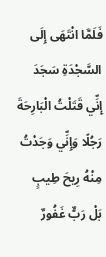فَلَمَّا انْتَهَى إِلَى السَّجْدَةِ سَجَدَ
إِنِّي قَتَلْتُ الْبَارِحَةَ رَجُلًا وَإِنِّي وَجَدْتُ مِنْهُ رِيحَ طِيبٍ
بَلْ رَبٌّ غَفُورٌ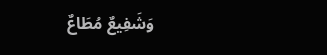وَشَفِيعٌ مُطَاعٌ